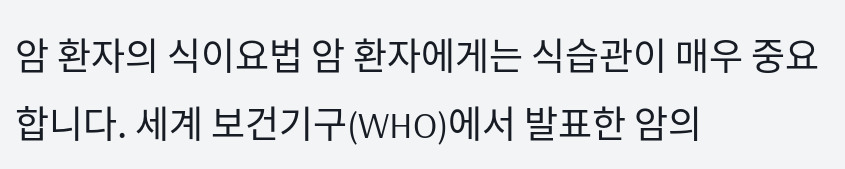암 환자의 식이요법 암 환자에게는 식습관이 매우 중요합니다. 세계 보건기구(WHO)에서 발표한 암의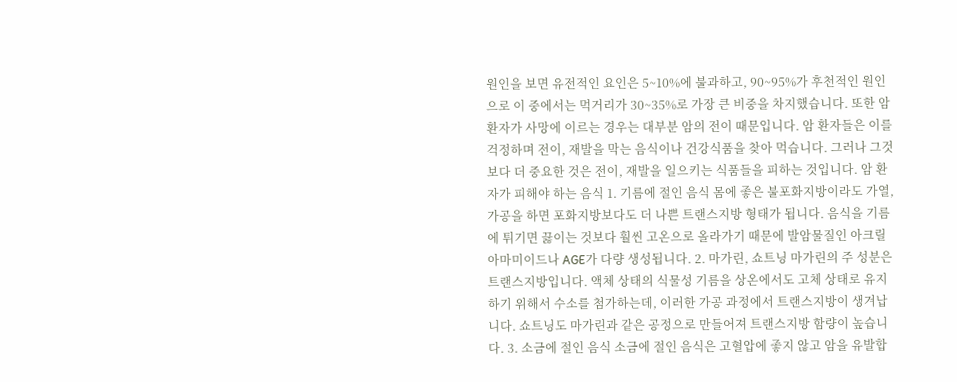원인을 보면 유전적인 요인은 5~10%에 불과하고, 90~95%가 후천적인 원인으로 이 중에서는 먹거리가 30~35%로 가장 큰 비중을 차지했습니다. 또한 암 환자가 사망에 이르는 경우는 대부분 암의 전이 때문입니다. 암 환자들은 이를 걱정하며 전이, 재발을 막는 음식이나 건강식품을 찾아 먹습니다. 그러나 그것보다 더 중요한 것은 전이, 재발을 일으키는 식품들을 피하는 것입니다. 암 환자가 피해야 하는 음식 1. 기름에 절인 음식 몸에 좋은 불포화지방이라도 가열, 가공을 하면 포화지방보다도 더 나쁜 트랜스지방 형태가 됩니다. 음식을 기름에 튀기면 끓이는 것보다 훨씬 고온으로 올라가기 때문에 발암물질인 아크릴아마미이드나 AGE가 다량 생성됩니다. 2. 마가린, 쇼트닝 마가린의 주 성분은 트랜스지방입니다. 액체 상태의 식물성 기름을 상온에서도 고체 상태로 유지하기 위해서 수소를 첨가하는데, 이러한 가공 과정에서 트랜스지방이 생겨납니다. 쇼트닝도 마가린과 같은 공정으로 만들어져 트랜스지방 함량이 높습니다. 3. 소금에 절인 음식 소금에 절인 음식은 고혈압에 좋지 않고 암을 유발합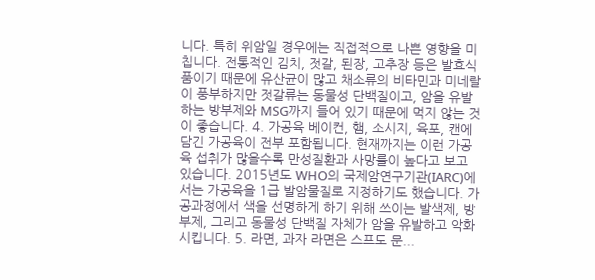니다. 특히 위암일 경우에는 직접적으로 나쁜 영향을 미칩니다. 전통적인 김치, 젓갈, 된장, 고추장 등은 발효식품이기 때문에 유산균이 많고 채소류의 비타민과 미네랄이 풍부하지만 젓갈류는 동물성 단백질이고, 암을 유발하는 방부제와 MSG까지 들어 있기 때문에 먹지 않는 것이 좋습니다. 4. 가공육 베이컨, 햄, 소시지, 육포, 캔에 담긴 가공육이 전부 포함됩니다. 현재까지는 이런 가공육 섭취가 많을수록 만성질환과 사망률이 높다고 보고 있습니다. 2015년도 WHO의 국제암연구기관(IARC)에서는 가공육을 1급 발암물질로 지정하기도 했습니다. 가공과정에서 색을 선명하게 하기 위해 쓰이는 발색제, 방부제, 그리고 동물성 단백질 자체가 암을 유발하고 악화시킵니다. 5. 라면, 과자 라면은 스프도 문...